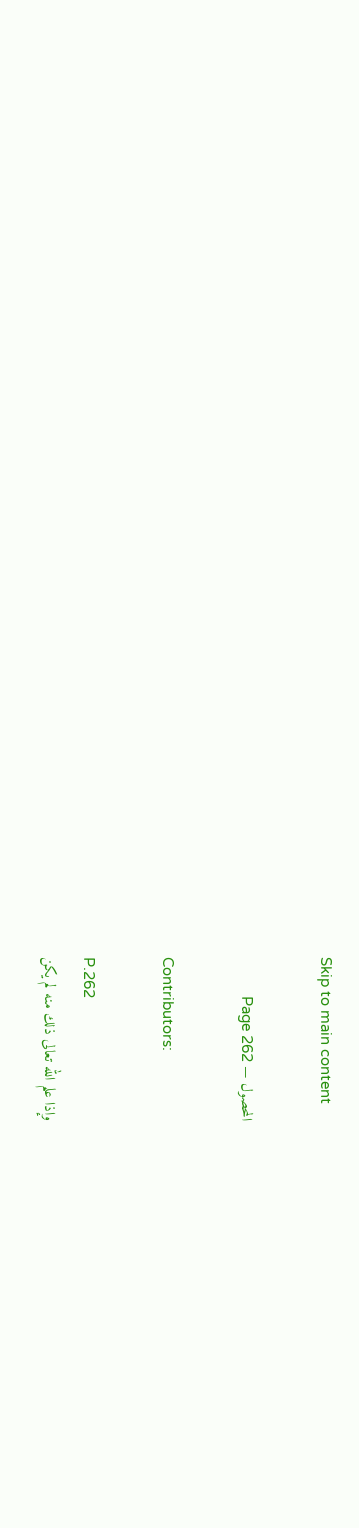Skip to main content

المحصول — Page 262

Contributors:

P.262
وإذا علم الله تعالى ذلك منه لم يكن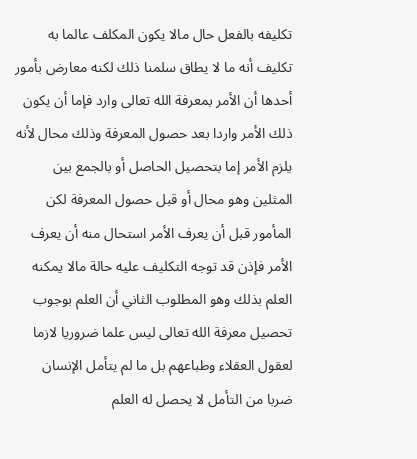تكليفه بالفعل حال مالا يكون المكلف عالما به تكليف أنه ما لا يطاق سلمنا ذلك لكنه معارض بأمور أحدها أن الأمر بمعرفة الله تعالى وارد فإما أن يكون ذلك الأمر واردا بعد حصول المعرفة وذلك محال لأنه يلزم الأمر إما بتحصيل الحاصل أو بالجمع بين المثلين وهو محال أو قبل حصول المعرفة لكن المأمور قبل أن يعرف الأمر استحال منه أن يعرف الأمر فإذن قد توجه التكليف عليه حالة مالا يمكنه العلم بذلك وهو المطلوب الثاني أن العلم بوجوب تحصيل معرفة الله تعالى ليس علما ضروريا لازما لعقول العقلاء وطباعهم بل ما لم يتأمل الإنسان ضربا من التأمل لا يحصل له العلم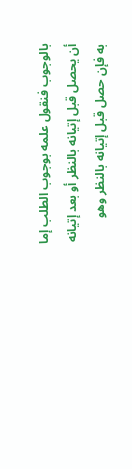بالوجوب فنقول علمه بوجوب الطلب إما أن يحصل قبل إتيانه بالنظر أو بعد إتيانه به فإن حصل قبل إتيانه بالنظر وهو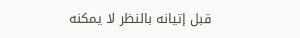قبل إتيانه بالنظر لا يمكنه